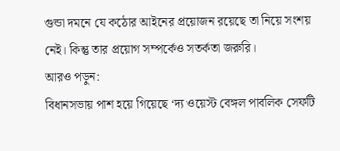গুন্ডা দমনে যে কঠোর আইনের প্রয়োজন রয়েছে তা নিয়ে সংশয় নেই। কিন্তু তার প্রয়োগ সম্পর্কেও সতর্কতা জরুরি।
আরও পড়ুন:
বিধানসভায় পাশ হয়ে গিয়েছে ‘দ্য ওয়েস্ট বেঙ্গল পাবলিক সেফটি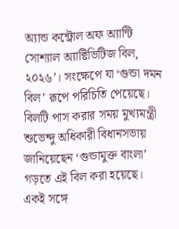অ্যান্ড কন্ট্রোল অফ অ্যান্টি সোশ্যাল অ্যাক্টিভিটিজ বিল, ২০২৬’। সংক্ষেপে যা ‘গুন্ডা দমন বিল’ রূপে পরিচিতি পেয়েছে। বিলটি পাস করার সময় মুখ্যমন্ত্রী শুভেন্দু অধিকারী বিধানসভায় জানিয়েছেন ‘গুন্ডামুক্ত বাংলা’ গড়তে এই বিল করা হয়েছে। একই সঙ্গে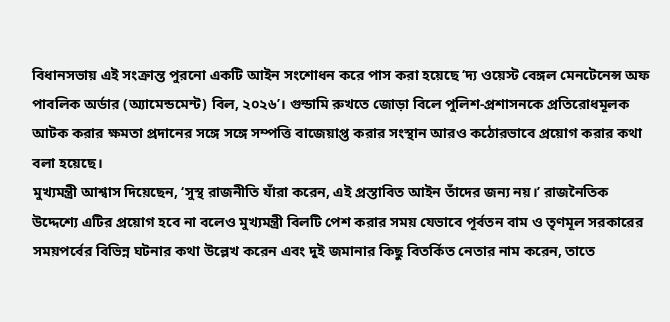বিধানসভায় এই সংক্রান্ত পুরনো একটি আইন সংশোধন করে পাস করা হয়েছে ‘দ্য ওয়েস্ট বেঙ্গল মেনটেনেন্স অফ পাবলিক অর্ডার (অ্যামেন্ডমেন্ট) বিল, ২০২৬’। গুন্ডামি রুখতে জোড়া বিলে পুলিশ-প্রশাসনকে প্রতিরোধমূলক আটক করার ক্ষমতা প্রদানের সঙ্গে সঙ্গে সম্পত্তি বাজেয়াপ্ত করার সংস্থান আরও কঠোরভাবে প্রয়োগ করার কথা বলা হয়েছে।
মুখ্যমন্ত্রী আশ্বাস দিয়েছেন, ‘সুস্থ রাজনীতি যাঁরা করেন, এই প্রস্তাবিত আইন তাঁদের জন্য নয়।’ রাজনৈতিক উদ্দেশ্যে এটির প্রয়োগ হবে না বলেও মুখ্যমন্ত্রী বিলটি পেশ করার সময় যেভাবে পূর্বতন বাম ও তৃণমূল সরকারের সময়পর্বের বিভিন্ন ঘটনার কথা উল্লেখ করেন এবং দুই জমানার কিছু বিতর্কিত নেতার নাম করেন, তাতে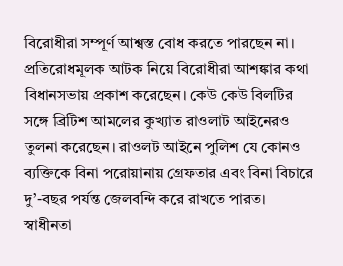বিরোধীরা সম্পূর্ণ আশ্বস্ত বোধ করতে পারছেন না। প্রতিরোধমূলক আটক নিয়ে বিরোধীরা আশঙ্কার কথা বিধানসভায় প্রকাশ করেছেন। কেউ কেউ বিলটির সঙ্গে ব্রিটিশ আমলের কুখ্যাত রাওলাট আইনেরও তুলনা করেছেন। রাওলট আইনে পুলিশ যে কোনও ব্যক্তিকে বিনা পরোয়ানায় গ্রেফতার এবং বিনা বিচারে দু’-বছর পর্যন্ত জেলবন্দি করে রাখতে পারত। স্বাধীনতা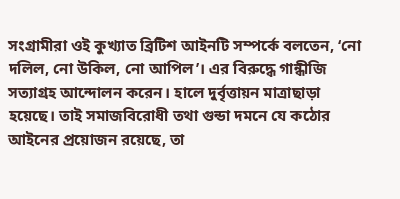সংগ্রামীরা ওই কুখ্যাত ব্রিটিশ আইনটি সম্পর্কে বলতেন, ‘নো দলিল, নো উকিল, নো আপিল’। এর বিরুদ্ধে গান্ধীজি সত্যাগ্রহ আন্দোলন করেন। হালে দুর্বৃত্তায়ন মাত্রাছাড়া হয়েছে। তাই সমাজবিরোধী তথা গুন্ডা দমনে যে কঠোর আইনের প্রয়োজন রয়েছে, তা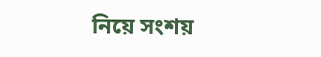নিয়ে সংশয়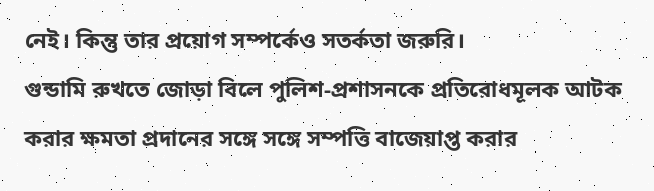নেই। কিন্তু তার প্রয়োগ সম্পর্কেও সতর্কতা জরুরি।
গুন্ডামি রুখতে জোড়া বিলে পুলিশ-প্রশাসনকে প্রতিরোধমূলক আটক করার ক্ষমতা প্রদানের সঙ্গে সঙ্গে সম্পত্তি বাজেয়াপ্ত করার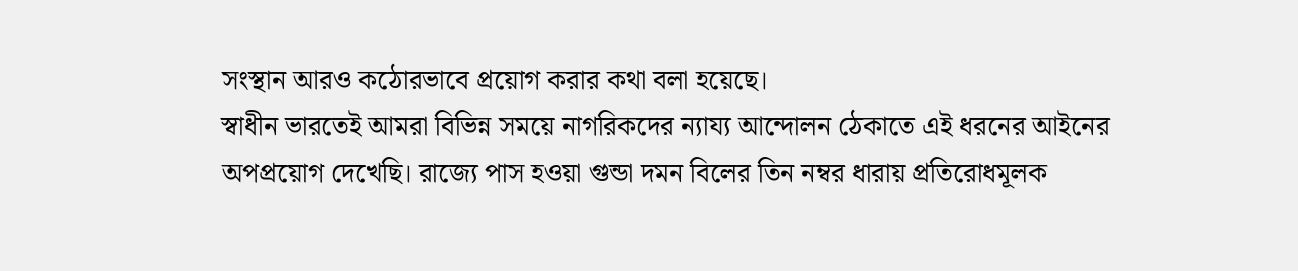সংস্থান আরও কঠোরভাবে প্রয়োগ করার কথা বলা হয়েছে।
স্বাধীন ভারতেই আমরা বিভিন্ন সময়ে নাগরিকদের ন্যায্য আন্দোলন ঠেকাতে এই ধরনের আইনের অপপ্রয়োগ দেখেছি। রাজ্যে পাস হওয়া গুন্ডা দমন বিলের তিন নম্বর ধারায় প্রতিরোধমূলক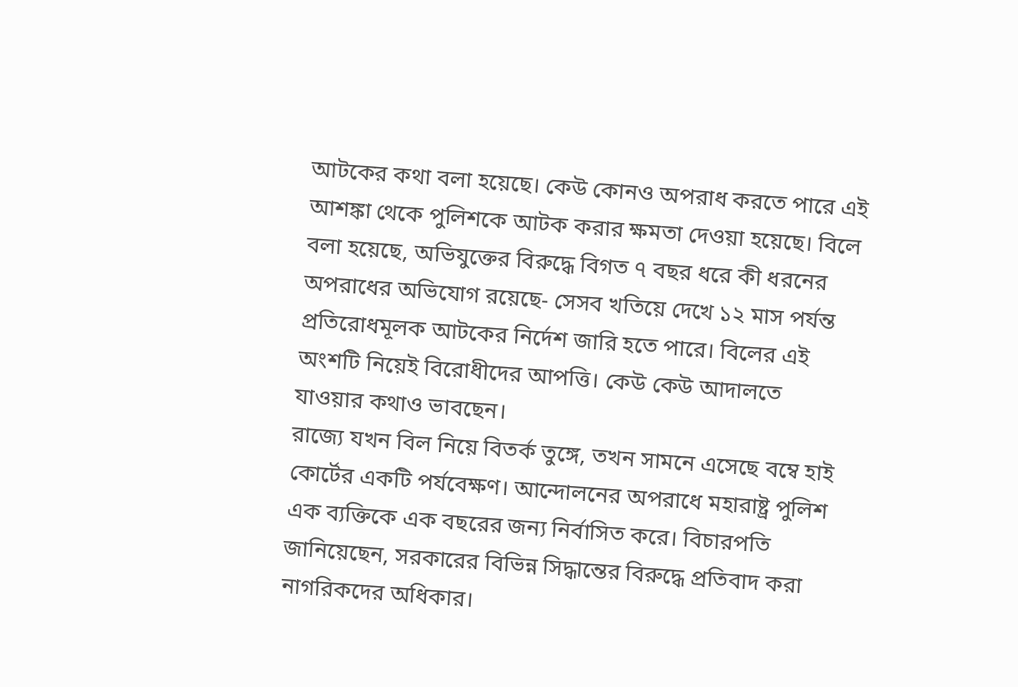আটকের কথা বলা হয়েছে। কেউ কোনও অপরাধ করতে পারে এই আশঙ্কা থেকে পুলিশকে আটক করার ক্ষমতা দেওয়া হয়েছে। বিলে বলা হয়েছে, অভিযুক্তের বিরুদ্ধে বিগত ৭ বছর ধরে কী ধরনের অপরাধের অভিযোগ রয়েছে- সেসব খতিয়ে দেখে ১২ মাস পর্যন্ত প্রতিরোধমূলক আটকের নির্দেশ জারি হতে পারে। বিলের এই অংশটি নিয়েই বিরোধীদের আপত্তি। কেউ কেউ আদালতে যাওয়ার কথাও ভাবছেন।
রাজ্যে যখন বিল নিয়ে বিতর্ক তুঙ্গে, তখন সামনে এসেছে বম্বে হাই কোর্টের একটি পর্যবেক্ষণ। আন্দোলনের অপরাধে মহারাষ্ট্র পুলিশ এক ব্যক্তিকে এক বছরের জন্য নির্বাসিত করে। বিচারপতি জানিয়েছেন, সরকারের বিভিন্ন সিদ্ধান্তের বিরুদ্ধে প্রতিবাদ করা নাগরিকদের অধিকার।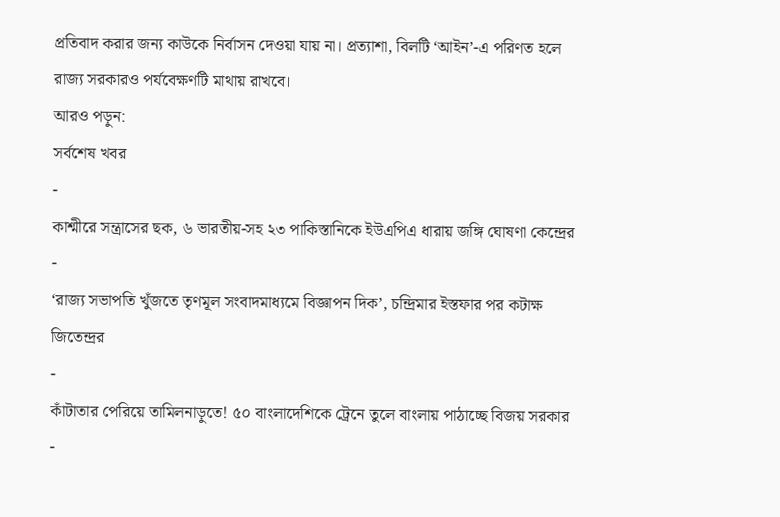প্রতিবাদ করার জন্য কাউকে নির্বাসন দেওয়া যায় না। প্রত্যাশা, বিলটি ‘আইন’-এ পরিণত হলে রাজ্য সরকারও পর্যবেক্ষণটি মাথায় রাখবে।
আরও পড়ুন:
সর্বশেষ খবর
-
কাশ্মীরে সন্ত্রাসের ছক, ৬ ভারতীয়-সহ ২৩ পাকিস্তানিকে ইউএপিএ ধারায় জঙ্গি ঘোষণা কেন্দ্রের
-
‘রাজ্য সভাপতি খুঁজতে তৃণমূল সংবাদমাধ্যমে বিজ্ঞাপন দিক’, চন্দ্রিমার ইস্তফার পর কটাক্ষ জিতেন্দ্রর
-
কাঁটাতার পেরিয়ে তামিলনাড়ুতে! ৫০ বাংলাদেশিকে ট্রেনে তুলে বাংলায় পাঠাচ্ছে বিজয় সরকার
-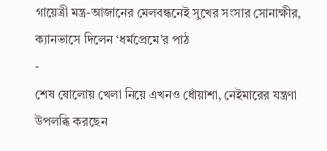গায়েত্রী মন্ত্র-আজানের মেলবন্ধনেই সুখের সংসার সোনাক্ষীর, ক্যানভাসে দিলেন ‘ধর্মপ্রেমে’র পাঠ
-
শেষ ষোলোয় খেলা নিয়ে এখনও ধোঁয়াশা, নেইমারের যন্ত্রণা উপলব্ধি করছেন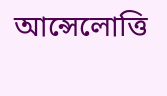আন্সেলোত্তি